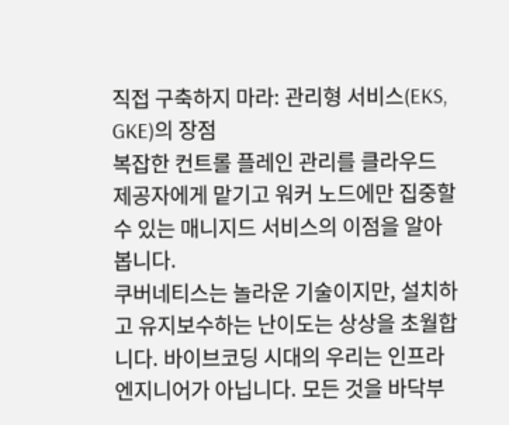직접 구축하지 마라: 관리형 서비스(EKS, GKE)의 장점
복잡한 컨트롤 플레인 관리를 클라우드 제공자에게 맡기고 워커 노드에만 집중할 수 있는 매니지드 서비스의 이점을 알아봅니다.
쿠버네티스는 놀라운 기술이지만, 설치하고 유지보수하는 난이도는 상상을 초월합니다. 바이브코딩 시대의 우리는 인프라 엔지니어가 아닙니다. 모든 것을 바닥부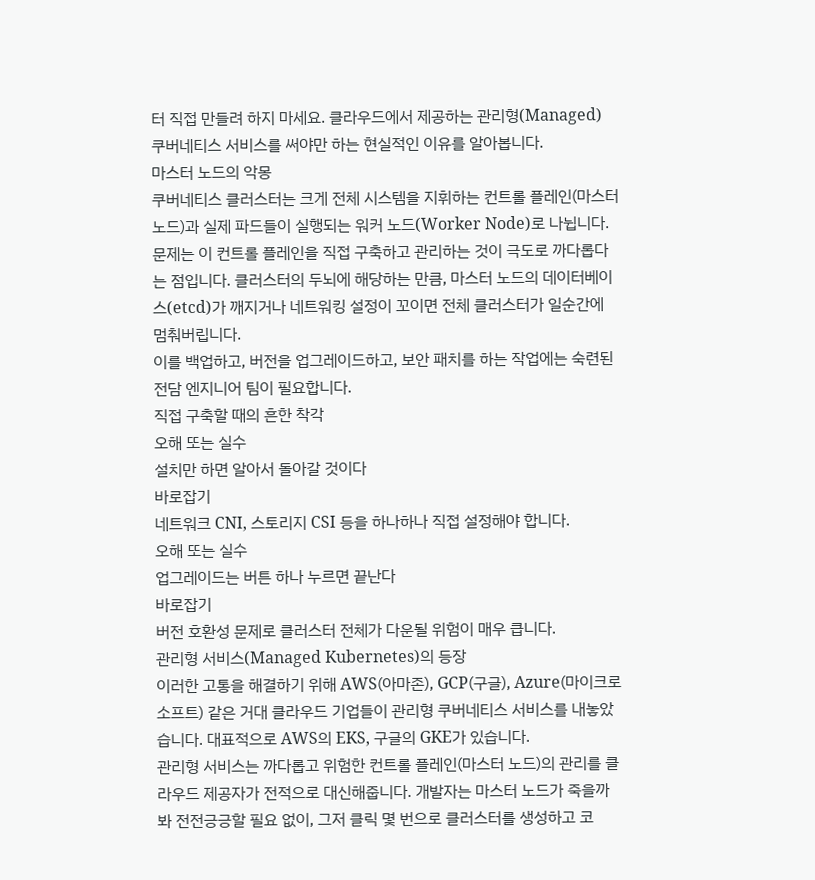터 직접 만들려 하지 마세요. 클라우드에서 제공하는 관리형(Managed) 쿠버네티스 서비스를 써야만 하는 현실적인 이유를 알아봅니다.
마스터 노드의 악몽
쿠버네티스 클러스터는 크게 전체 시스템을 지휘하는 컨트롤 플레인(마스터 노드)과 실제 파드들이 실행되는 워커 노드(Worker Node)로 나뉩니다.
문제는 이 컨트롤 플레인을 직접 구축하고 관리하는 것이 극도로 까다롭다는 점입니다. 클러스터의 두뇌에 해당하는 만큼, 마스터 노드의 데이터베이스(etcd)가 깨지거나 네트워킹 설정이 꼬이면 전체 클러스터가 일순간에 멈춰버립니다.
이를 백업하고, 버전을 업그레이드하고, 보안 패치를 하는 작업에는 숙련된 전담 엔지니어 팀이 필요합니다.
직접 구축할 때의 흔한 착각
오해 또는 실수
설치만 하면 알아서 돌아갈 것이다
바로잡기
네트워크 CNI, 스토리지 CSI 등을 하나하나 직접 설정해야 합니다.
오해 또는 실수
업그레이드는 버튼 하나 누르면 끝난다
바로잡기
버전 호환성 문제로 클러스터 전체가 다운될 위험이 매우 큽니다.
관리형 서비스(Managed Kubernetes)의 등장
이러한 고통을 해결하기 위해 AWS(아마존), GCP(구글), Azure(마이크로소프트) 같은 거대 클라우드 기업들이 관리형 쿠버네티스 서비스를 내놓았습니다. 대표적으로 AWS의 EKS, 구글의 GKE가 있습니다.
관리형 서비스는 까다롭고 위험한 컨트롤 플레인(마스터 노드)의 관리를 클라우드 제공자가 전적으로 대신해줍니다. 개발자는 마스터 노드가 죽을까 봐 전전긍긍할 필요 없이, 그저 클릭 몇 번으로 클러스터를 생성하고 코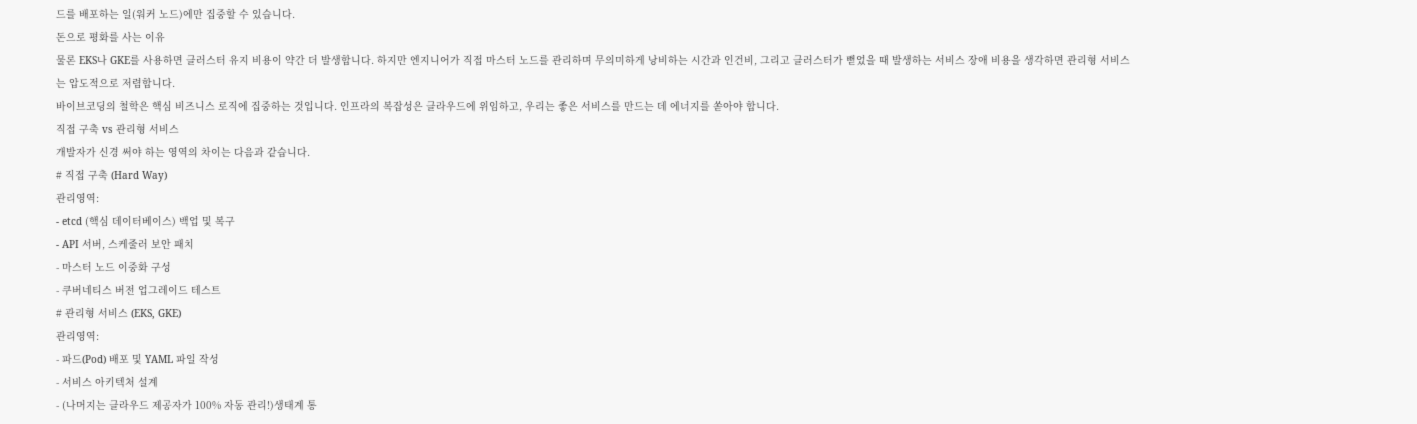드를 배포하는 일(워커 노드)에만 집중할 수 있습니다.
돈으로 평화를 사는 이유
물론 EKS나 GKE를 사용하면 클러스터 유지 비용이 약간 더 발생합니다. 하지만 엔지니어가 직접 마스터 노드를 관리하며 무의미하게 낭비하는 시간과 인건비, 그리고 클러스터가 뻗었을 때 발생하는 서비스 장애 비용을 생각하면 관리형 서비스는 압도적으로 저렴합니다.
바이브코딩의 철학은 핵심 비즈니스 로직에 집중하는 것입니다. 인프라의 복잡성은 클라우드에 위임하고, 우리는 좋은 서비스를 만드는 데 에너지를 쏟아야 합니다.
직접 구축 vs 관리형 서비스
개발자가 신경 써야 하는 영역의 차이는 다음과 같습니다.
# 직접 구축 (Hard Way)
관리영역:
- etcd (핵심 데이터베이스) 백업 및 복구
- API 서버, 스케줄러 보안 패치
- 마스터 노드 이중화 구성
- 쿠버네티스 버전 업그레이드 테스트
# 관리형 서비스 (EKS, GKE)
관리영역:
- 파드(Pod) 배포 및 YAML 파일 작성
- 서비스 아키텍처 설계
- (나머지는 클라우드 제공자가 100% 자동 관리!)생태계 통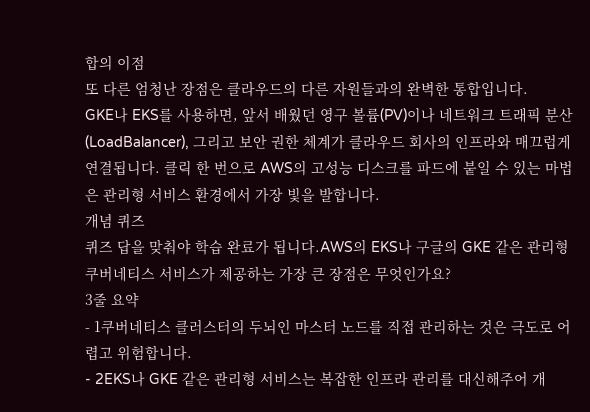합의 이점
또 다른 엄청난 장점은 클라우드의 다른 자원들과의 완벽한 통합입니다.
GKE나 EKS를 사용하면, 앞서 배웠던 영구 볼륨(PV)이나 네트워크 트래픽 분산(LoadBalancer), 그리고 보안 권한 체계가 클라우드 회사의 인프라와 매끄럽게 연결됩니다. 클릭 한 번으로 AWS의 고성능 디스크를 파드에 붙일 수 있는 마법은 관리형 서비스 환경에서 가장 빛을 발합니다.
개념 퀴즈
퀴즈 답을 맞춰야 학습 완료가 됩니다.AWS의 EKS나 구글의 GKE 같은 관리형 쿠버네티스 서비스가 제공하는 가장 큰 장점은 무엇인가요?
3줄 요약
- 1쿠버네티스 클러스터의 두뇌인 마스터 노드를 직접 관리하는 것은 극도로 어렵고 위험합니다.
- 2EKS나 GKE 같은 관리형 서비스는 복잡한 인프라 관리를 대신해주어 개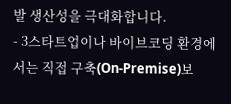발 생산성을 극대화합니다.
- 3스타트업이나 바이브코딩 환경에서는 직접 구축(On-Premise)보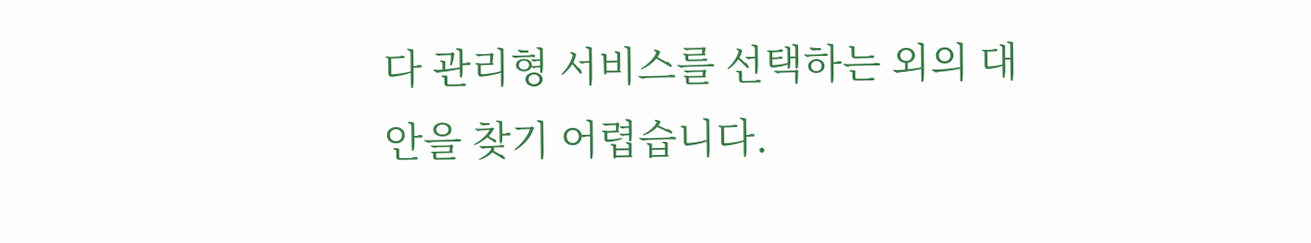다 관리형 서비스를 선택하는 외의 대안을 찾기 어렵습니다.